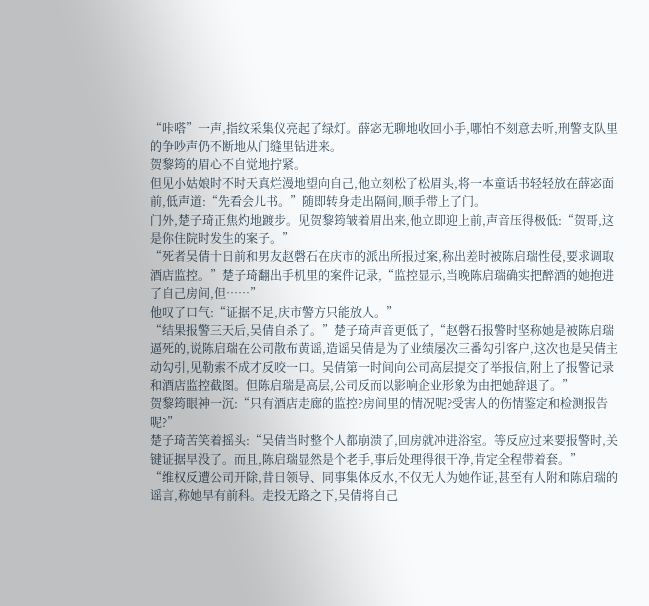“咔嗒”一声,指纹采集仪亮起了绿灯。薛宓无聊地收回小手,哪怕不刻意去听,刑警支队里的争吵声仍不断地从门缝里钻进来。
贺黎筠的眉心不自觉地拧紧。
但见小姑娘时不时天真烂漫地望向自己,他立刻松了松眉头,将一本童话书轻轻放在薛宓面前,低声道:“先看会儿书。”随即转身走出隔间,顺手带上了门。
门外,楚子琦正焦灼地踱步。见贺黎筠皱着眉出来,他立即迎上前,声音压得极低:“贺哥,这是你住院时发生的案子。”
“死者吴倩十日前和男友赵磬石在庆市的派出所报过案,称出差时被陈启瑞性侵,要求调取酒店监控。”楚子琦翻出手机里的案件记录,“监控显示,当晚陈启瑞确实把醉酒的她抱进了自己房间,但……”
他叹了口气:“证据不足,庆市警方只能放人。”
“结果报警三天后,吴倩自杀了。”楚子琦声音更低了,“赵磬石报警时坚称她是被陈启瑞逼死的,说陈启瑞在公司散布黄谣,造谣吴倩是为了业绩屡次三番勾引客户,这次也是吴倩主动勾引,见勒索不成才反咬一口。吴倩第一时间向公司高层提交了举报信,附上了报警记录和酒店监控截图。但陈启瑞是高层,公司反而以影响企业形象为由把她辞退了。”
贺黎筠眼神一沉:“只有酒店走廊的监控?房间里的情况呢?受害人的伤情鉴定和检测报告呢?”
楚子琦苦笑着摇头:“吴倩当时整个人都崩溃了,回房就冲进浴室。等反应过来要报警时,关键证据早没了。而且,陈启瑞显然是个老手,事后处理得很干净,肯定全程带着套。”
“维权反遭公司开除,昔日领导、同事集体反水,不仅无人为她作证,甚至有人附和陈启瑞的谣言,称她早有前科。走投无路之下,吴倩将自己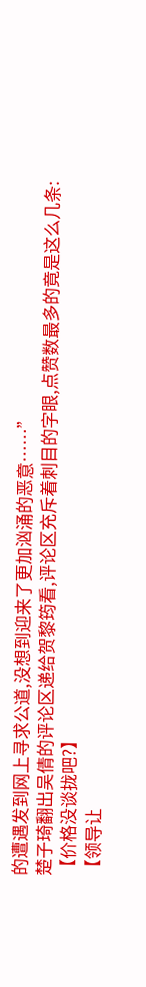的遭遇发到网上寻求公道,没想到迎来了更加汹涌的恶意……”
楚子琦翻出吴倩的评论区递给贺黎筠看,评论区充斥着刺目的字眼,点赞数最多的竟是这么几条:
【价格没谈拢吧?】
【领导让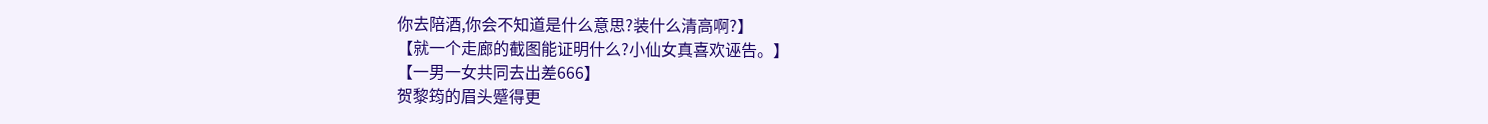你去陪酒,你会不知道是什么意思?装什么清高啊?】
【就一个走廊的截图能证明什么?小仙女真喜欢诬告。】
【一男一女共同去出差666】
贺黎筠的眉头蹙得更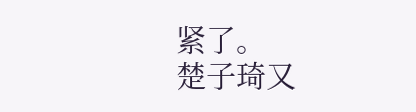紧了。
楚子琦又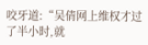咬牙道:“吴倩网上维权才过了半小时,就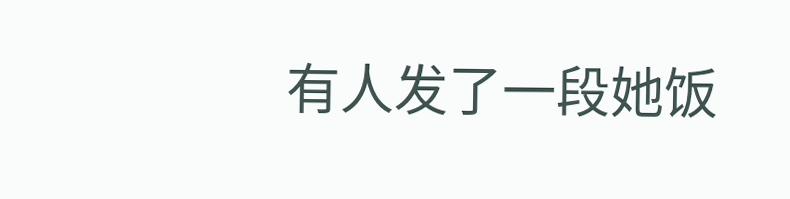有人发了一段她饭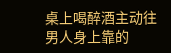桌上喝醉酒主动往男人身上靠的